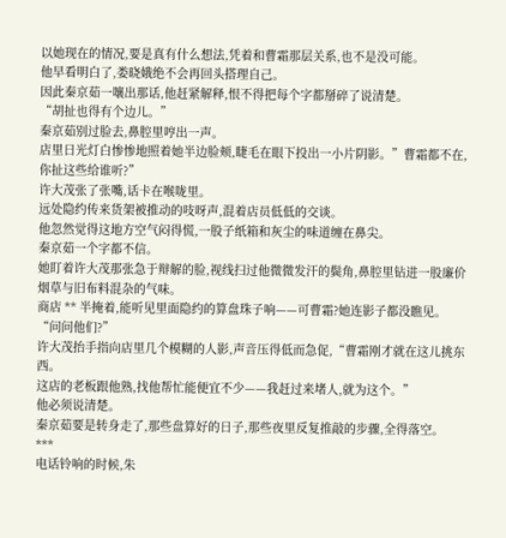以她现在的情况,要是真有什么想法,凭着和曹霜那层关系,也不是没可能。
他早看明白了,娄晓娥绝不会再回头搭理自己。
因此秦京茹一嚷出那话,他赶紧解释,恨不得把每个字都掰碎了说清楚。
“胡扯也得有个边儿。”
秦京茹别过脸去,鼻腔里哼出一声。
店里日光灯白惨惨地照着她半边脸颊,睫毛在眼下投出一小片阴影。”曹霜都不在,你扯这些给谁听?”
许大茂张了张嘴,话卡在喉咙里。
远处隐约传来货架被推动的吱呀声,混着店员低低的交谈。
他忽然觉得这地方空气闷得慌,一股子纸箱和灰尘的味道缠在鼻尖。
秦京茹一个字都不信。
她盯着许大茂那张急于辩解的脸,视线扫过他微微发汗的鬓角,鼻腔里钻进一股廉价烟草与旧布料混杂的气味。
商店 ** 半掩着,能听见里面隐约的算盘珠子响——可曹霜?她连影子都没瞧见。
“问问他们?”
许大茂抬手指向店里几个模糊的人影,声音压得低而急促,“曹霜刚才就在这儿挑东西。
这店的老板跟他熟,找他帮忙能便宜不少——我赶过来堵人,就为这个。”
他必须说清楚。
秦京茹要是转身走了,那些盘算好的日子,那些夜里反复推敲的步骤,全得落空。
***
电话铃响的时候,朱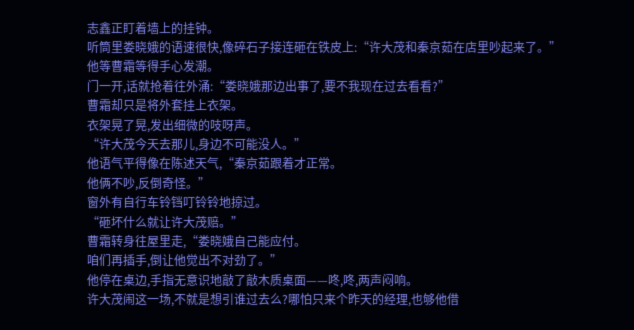志鑫正盯着墙上的挂钟。
听筒里娄晓娥的语速很快,像碎石子接连砸在铁皮上:“许大茂和秦京茹在店里吵起来了。”
他等曹霜等得手心发潮。
门一开,话就抢着往外涌:“娄晓娥那边出事了,要不我现在过去看看?”
曹霜却只是将外套挂上衣架。
衣架晃了晃,发出细微的吱呀声。
“许大茂今天去那儿,身边不可能没人。”
他语气平得像在陈述天气,“秦京茹跟着才正常。
他俩不吵,反倒奇怪。”
窗外有自行车铃铛叮铃铃地掠过。
“砸坏什么就让许大茂赔。”
曹霜转身往屋里走,“娄晓娥自己能应付。
咱们再插手,倒让他觉出不对劲了。”
他停在桌边,手指无意识地敲了敲木质桌面——咚,咚,两声闷响。
许大茂闹这一场,不就是想引谁过去么?哪怕只来个昨天的经理,也够他借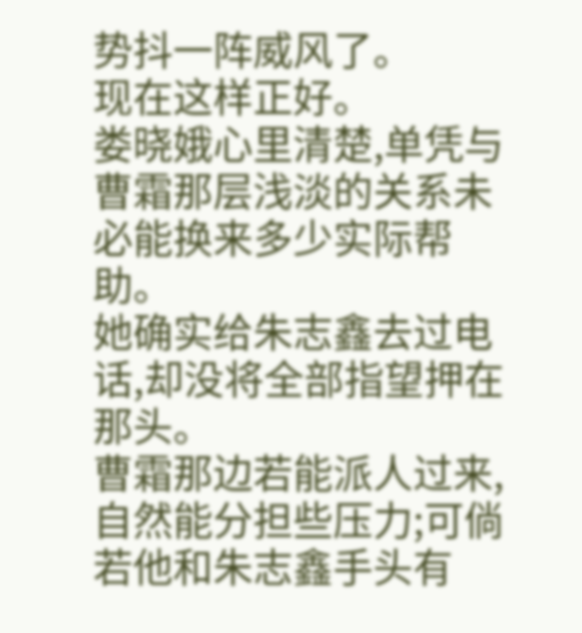势抖一阵威风了。
现在这样正好。
娄晓娥心里清楚,单凭与曹霜那层浅淡的关系未必能换来多少实际帮助。
她确实给朱志鑫去过电话,却没将全部指望押在那头。
曹霜那边若能派人过来,自然能分担些压力;可倘若他和朱志鑫手头有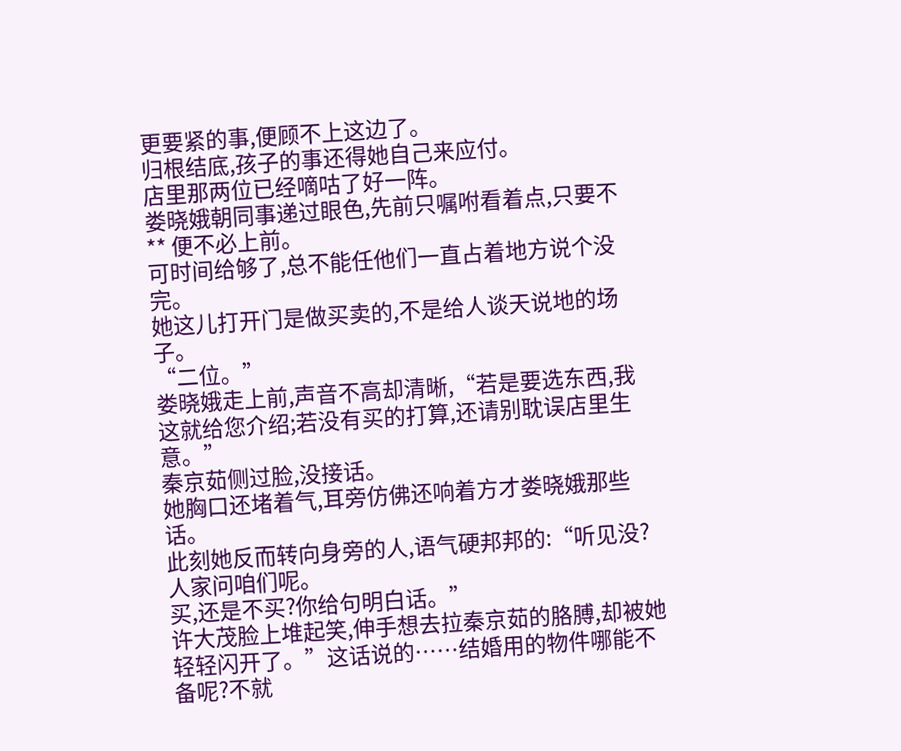更要紧的事,便顾不上这边了。
归根结底,孩子的事还得她自己来应付。
店里那两位已经嘀咕了好一阵。
娄晓娥朝同事递过眼色,先前只嘱咐看着点,只要不 ** 便不必上前。
可时间给够了,总不能任他们一直占着地方说个没完。
她这儿打开门是做买卖的,不是给人谈天说地的场子。
“二位。”
娄晓娥走上前,声音不高却清晰,“若是要选东西,我这就给您介绍;若没有买的打算,还请别耽误店里生意。”
秦京茹侧过脸,没接话。
她胸口还堵着气,耳旁仿佛还响着方才娄晓娥那些话。
此刻她反而转向身旁的人,语气硬邦邦的:“听见没?人家问咱们呢。
买,还是不买?你给句明白话。”
许大茂脸上堆起笑,伸手想去拉秦京茹的胳膊,却被她轻轻闪开了。”这话说的……结婚用的物件哪能不备呢?不就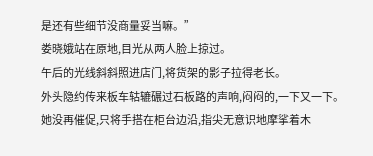是还有些细节没商量妥当嘛。”
娄晓娥站在原地,目光从两人脸上掠过。
午后的光线斜斜照进店门,将货架的影子拉得老长。
外头隐约传来板车轱辘碾过石板路的声响,闷闷的,一下又一下。
她没再催促,只将手搭在柜台边沿,指尖无意识地摩挲着木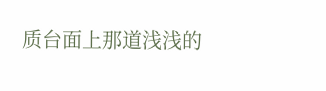质台面上那道浅浅的